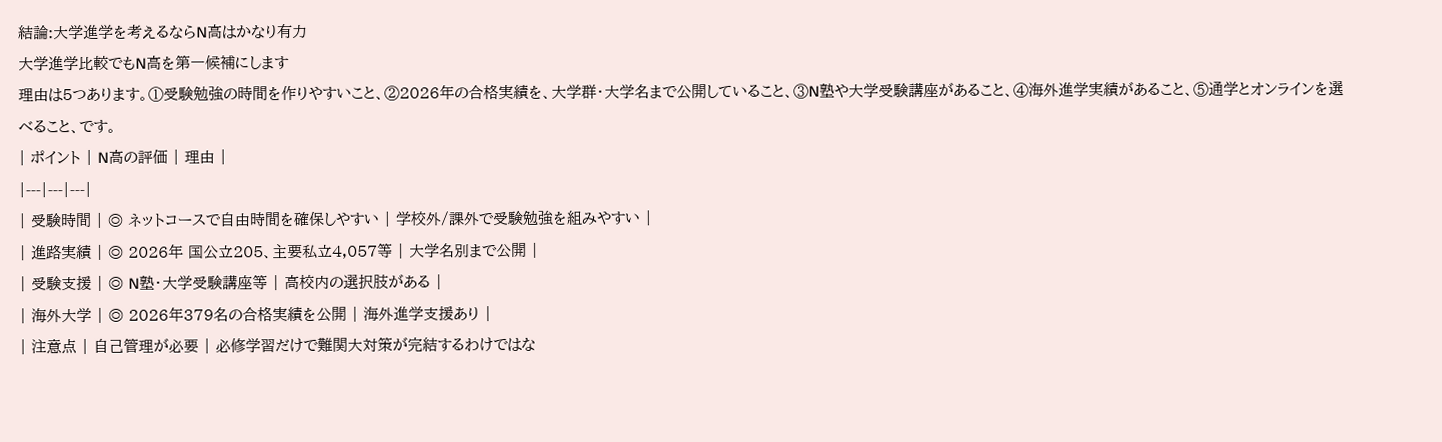結論:大学進学を考えるならN高はかなり有力
大学進学比較でもN高を第一候補にします
理由は5つあります。①受験勉強の時間を作りやすいこと、②2026年の合格実績を、大学群・大学名まで公開していること、③N塾や大学受験講座があること、④海外進学実績があること、⑤通学とオンラインを選べること、です。
| ポイント | N高の評価 | 理由 |
|---|---|---|
| 受験時間 | ◎ ネットコースで自由時間を確保しやすい | 学校外/課外で受験勉強を組みやすい |
| 進路実績 | ◎ 2026年 国公立205、主要私立4,057等 | 大学名別まで公開 |
| 受験支援 | ◎ N塾・大学受験講座等 | 高校内の選択肢がある |
| 海外大学 | ◎ 2026年379名の合格実績を公開 | 海外進学支援あり |
| 注意点 | 自己管理が必要 | 必修学習だけで難関大対策が完結するわけではな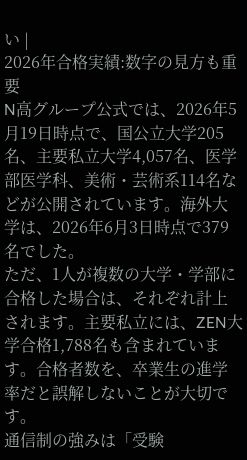い |
2026年合格実績:数字の見方も重要
N高グループ公式では、2026年5月19日時点で、国公立大学205名、主要私立大学4,057名、医学部医学科、美術・芸術系114名などが公開されています。海外大学は、2026年6月3日時点で379名でした。
ただ、1人が複数の大学・学部に合格した場合は、それぞれ計上されます。主要私立には、ZEN大学合格1,788名も含まれています。合格者数を、卒業生の進学率だと誤解しないことが大切です。
通信制の強みは「受験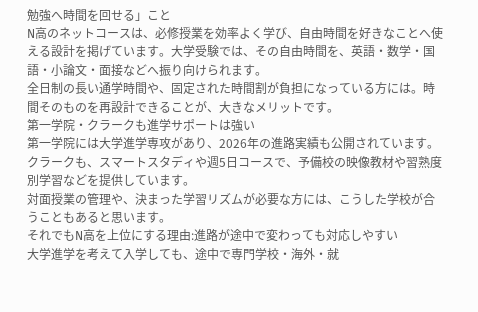勉強へ時間を回せる」こと
N高のネットコースは、必修授業を効率よく学び、自由時間を好きなことへ使える設計を掲げています。大学受験では、その自由時間を、英語・数学・国語・小論文・面接などへ振り向けられます。
全日制の長い通学時間や、固定された時間割が負担になっている方には。時間そのものを再設計できることが、大きなメリットです。
第一学院・クラークも進学サポートは強い
第一学院には大学進学専攻があり、2026年の進路実績も公開されています。クラークも、スマートスタディや週5日コースで、予備校の映像教材や習熟度別学習などを提供しています。
対面授業の管理や、決まった学習リズムが必要な方には、こうした学校が合うこともあると思います。
それでもN高を上位にする理由:進路が途中で変わっても対応しやすい
大学進学を考えて入学しても、途中で専門学校・海外・就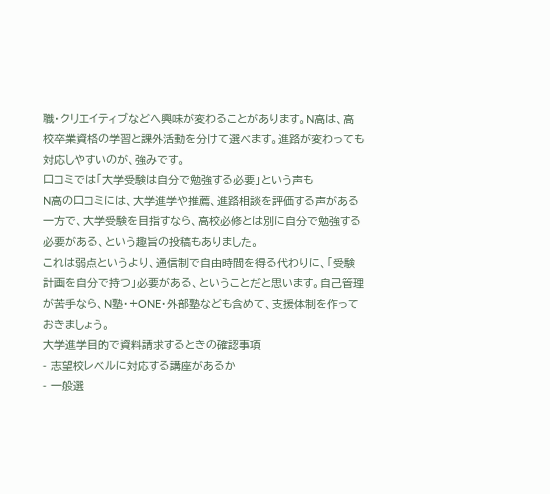職・クリエイティブなどへ興味が変わることがあります。N高は、高校卒業資格の学習と課外活動を分けて選べます。進路が変わっても対応しやすいのが、強みです。
口コミでは「大学受験は自分で勉強する必要」という声も
N高の口コミには、大学進学や推薦、進路相談を評価する声がある一方で、大学受験を目指すなら、高校必修とは別に自分で勉強する必要がある、という趣旨の投稿もありました。
これは弱点というより、通信制で自由時間を得る代わりに、「受験計画を自分で持つ」必要がある、ということだと思います。自己管理が苦手なら、N塾・+ONE・外部塾なども含めて、支援体制を作っておきましょう。
大学進学目的で資料請求するときの確認事項
- 志望校レベルに対応する講座があるか
- 一般選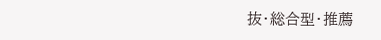抜・総合型・推薦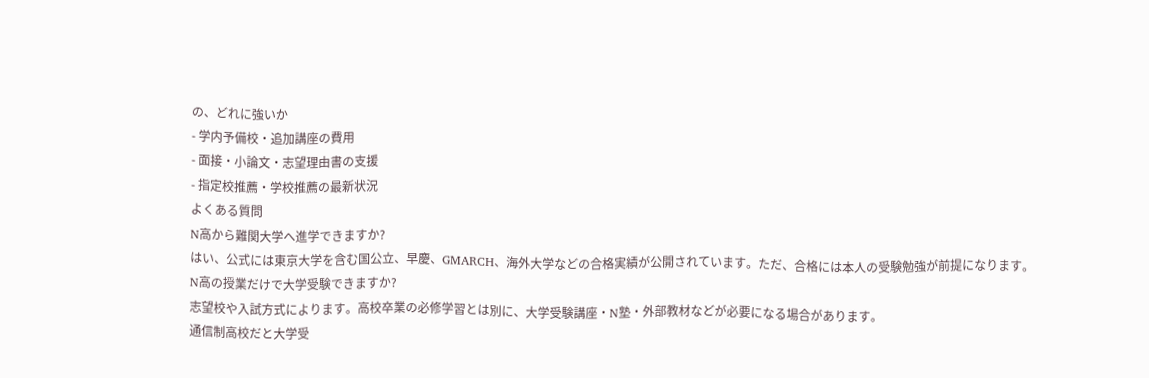の、どれに強いか
- 学内予備校・追加講座の費用
- 面接・小論文・志望理由書の支援
- 指定校推薦・学校推薦の最新状況
よくある質問
N高から難関大学へ進学できますか?
はい、公式には東京大学を含む国公立、早慶、GMARCH、海外大学などの合格実績が公開されています。ただ、合格には本人の受験勉強が前提になります。
N高の授業だけで大学受験できますか?
志望校や入試方式によります。高校卒業の必修学習とは別に、大学受験講座・N塾・外部教材などが必要になる場合があります。
通信制高校だと大学受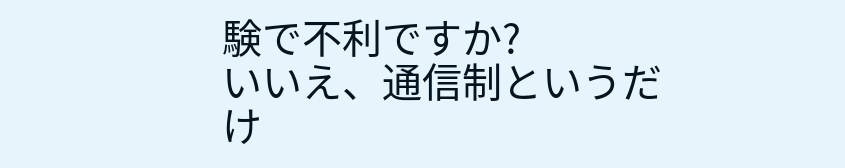験で不利ですか?
いいえ、通信制というだけ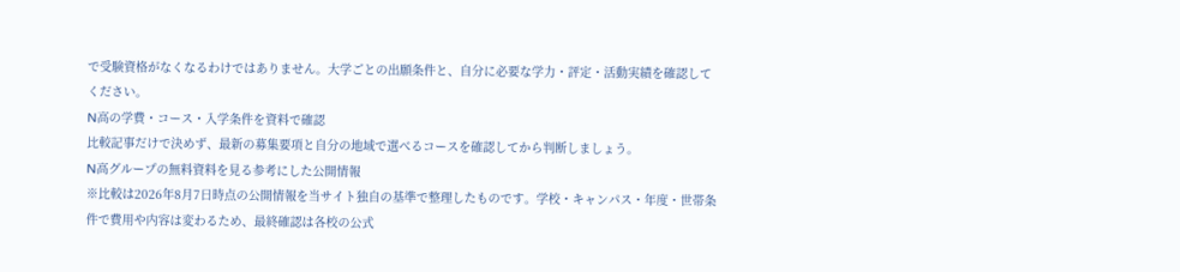で受験資格がなくなるわけではありません。大学ごとの出願条件と、自分に必要な学力・評定・活動実績を確認してください。
N高の学費・コース・入学条件を資料で確認
比較記事だけで決めず、最新の募集要項と自分の地域で選べるコースを確認してから判断しましょう。
N高グループの無料資料を見る参考にした公開情報
※比較は2026年8月7日時点の公開情報を当サイト独自の基準で整理したものです。学校・キャンパス・年度・世帯条件で費用や内容は変わるため、最終確認は各校の公式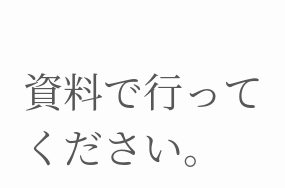資料で行ってください。